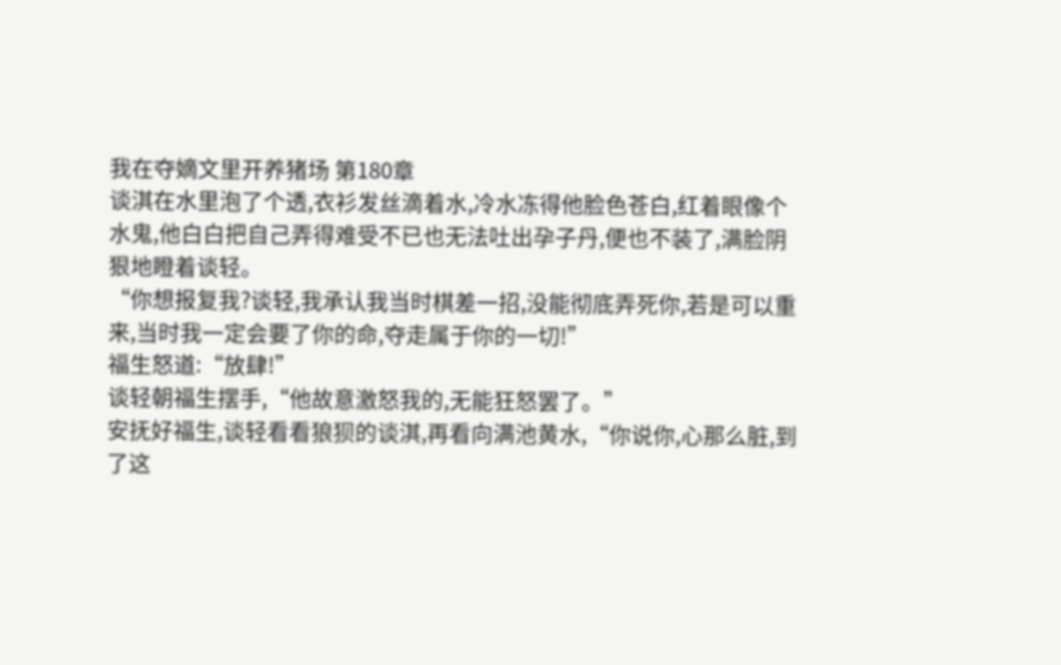我在夺嫡文里开养猪场 第180章
谈淇在水里泡了个透,衣衫发丝滴着水,冷水冻得他脸色苍白,红着眼像个水鬼,他白白把自己弄得难受不已也无法吐出孕子丹,便也不装了,满脸阴狠地瞪着谈轻。
“你想报复我?谈轻,我承认我当时棋差一招,没能彻底弄死你,若是可以重来,当时我一定会要了你的命,夺走属于你的一切!”
福生怒道:“放肆!”
谈轻朝福生摆手,“他故意激怒我的,无能狂怒罢了。”
安抚好福生,谈轻看看狼狈的谈淇,再看向满池黄水,“你说你,心那么脏,到了这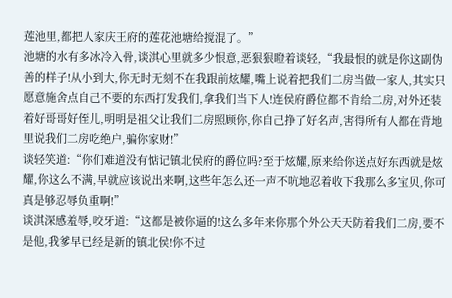莲池里,都把人家庆王府的莲花池塘给搅混了。”
池塘的水有多冰冷入骨,谈淇心里就多少恨意,恶狠狠瞪着谈轻,“我最恨的就是你这副伪善的样子!从小到大,你无时无刻不在我跟前炫耀,嘴上说着把我们二房当做一家人,其实只愿意施舍点自己不要的东西打发我们,拿我们当下人!连侯府爵位都不肯给二房,对外还装着好哥哥好侄儿,明明是祖父让我们二房照顾你,你自己挣了好名声,害得所有人都在背地里说我们二房吃绝户,骗你家财!”
谈轻笑道:“你们难道没有惦记镇北侯府的爵位吗?至于炫耀,原来给你送点好东西就是炫耀,你这么不满,早就应该说出来啊,这些年怎么还一声不吭地忍着收下我那么多宝贝,你可真是够忍辱负重啊!”
谈淇深感羞辱,咬牙道:“这都是被你逼的!这么多年来你那个外公天天防着我们二房,要不是他,我爹早已经是新的镇北侯!你不过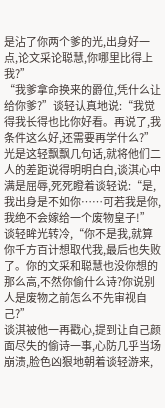是沾了你两个爹的光,出身好一点,论文采论聪慧,你哪里比得上我?”
“我爹拿命换来的爵位,凭什么让给你爹?”谈轻认真地说:“我觉得我长得也比你好看。再说了,我条件这么好,还需要再学什么?”
光是这轻飘飘几句话,就将他们二人的差距说得明明白白,谈淇心中满是屈辱,死死瞪着谈轻说:“是,我出身是不如你……可若我是你,我绝不会嫁给一个废物皇子!”
谈轻眸光转冷,“你不是我,就算你千方百计想取代我,最后也失败了。你的文采和聪慧也没你想的那么高,不然你偷什么诗?你说别人是废物之前怎么不先审视自己?”
谈淇被他一再戳心,提到让自己颜面尽失的偷诗一事,心防几乎当场崩溃,脸色凶狠地朝着谈轻游来,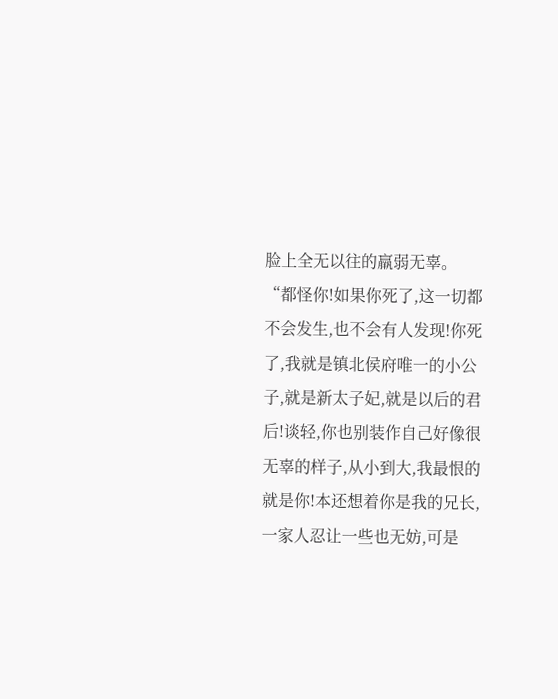脸上全无以往的羸弱无辜。
“都怪你!如果你死了,这一切都不会发生,也不会有人发现!你死了,我就是镇北侯府唯一的小公子,就是新太子妃,就是以后的君后!谈轻,你也别装作自己好像很无辜的样子,从小到大,我最恨的就是你!本还想着你是我的兄长,一家人忍让一些也无妨,可是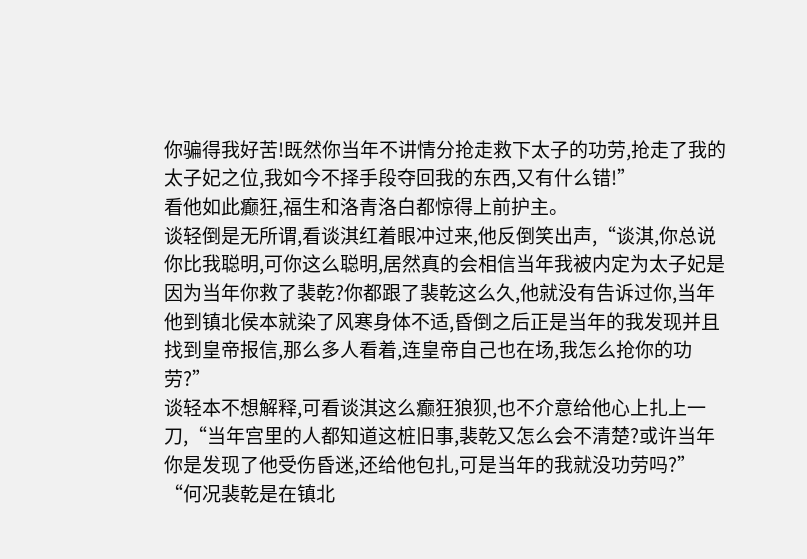你骗得我好苦!既然你当年不讲情分抢走救下太子的功劳,抢走了我的太子妃之位,我如今不择手段夺回我的东西,又有什么错!”
看他如此癫狂,福生和洛青洛白都惊得上前护主。
谈轻倒是无所谓,看谈淇红着眼冲过来,他反倒笑出声,“谈淇,你总说你比我聪明,可你这么聪明,居然真的会相信当年我被内定为太子妃是因为当年你救了裴乾?你都跟了裴乾这么久,他就没有告诉过你,当年他到镇北侯本就染了风寒身体不适,昏倒之后正是当年的我发现并且找到皇帝报信,那么多人看着,连皇帝自己也在场,我怎么抢你的功劳?”
谈轻本不想解释,可看谈淇这么癫狂狼狈,也不介意给他心上扎上一刀,“当年宫里的人都知道这桩旧事,裴乾又怎么会不清楚?或许当年你是发现了他受伤昏迷,还给他包扎,可是当年的我就没功劳吗?”
“何况裴乾是在镇北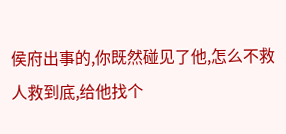侯府出事的,你既然碰见了他,怎么不救人救到底,给他找个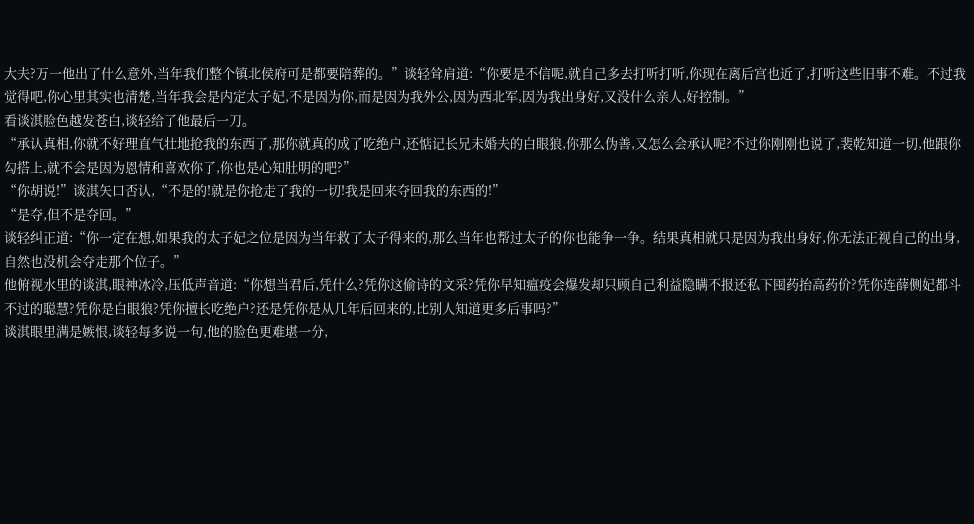大夫?万一他出了什么意外,当年我们整个镇北侯府可是都要陪葬的。”谈轻耸肩道:“你要是不信呢,就自己多去打听打听,你现在离后宫也近了,打听这些旧事不难。不过我觉得吧,你心里其实也清楚,当年我会是内定太子妃,不是因为你,而是因为我外公,因为西北军,因为我出身好,又没什么亲人,好控制。”
看谈淇脸色越发苍白,谈轻给了他最后一刀。
“承认真相,你就不好理直气壮地抢我的东西了,那你就真的成了吃绝户,还惦记长兄未婚夫的白眼狼,你那么伪善,又怎么会承认呢?不过你刚刚也说了,裴乾知道一切,他跟你勾搭上,就不会是因为恩情和喜欢你了,你也是心知肚明的吧?”
“你胡说!”谈淇矢口否认,“不是的!就是你抢走了我的一切!我是回来夺回我的东西的!”
“是夺,但不是夺回。”
谈轻纠正道:“你一定在想,如果我的太子妃之位是因为当年救了太子得来的,那么当年也帮过太子的你也能争一争。结果真相就只是因为我出身好,你无法正视自己的出身,自然也没机会夺走那个位子。”
他俯视水里的谈淇,眼神冰冷,压低声音道:“你想当君后,凭什么?凭你这偷诗的文采?凭你早知瘟疫会爆发却只顾自己利益隐瞒不报还私下囤药抬高药价?凭你连薛侧妃都斗不过的聪慧?凭你是白眼狼?凭你擅长吃绝户?还是凭你是从几年后回来的,比别人知道更多后事吗?”
谈淇眼里满是嫉恨,谈轻每多说一句,他的脸色更难堪一分,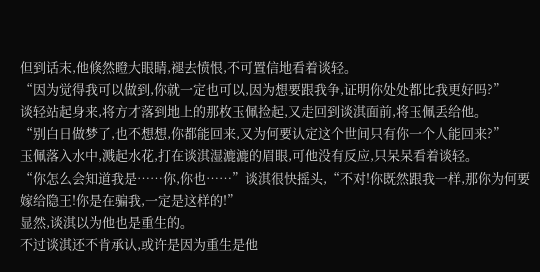但到话末,他倏然瞪大眼睛,褪去愤恨,不可置信地看着谈轻。
“因为觉得我可以做到,你就一定也可以,因为想要跟我争,证明你处处都比我更好吗?”
谈轻站起身来,将方才落到地上的那枚玉佩捡起,又走回到谈淇面前,将玉佩丢给他。
“别白日做梦了,也不想想,你都能回来,又为何要认定这个世间只有你一个人能回来?”
玉佩落入水中,溅起水花,打在谈淇湿漉漉的眉眼,可他没有反应,只呆呆看着谈轻。
“你怎么会知道我是……你,你也……”谈淇很快摇头,“不对!你既然跟我一样,那你为何要嫁给隐王!你是在骗我,一定是这样的!”
显然,谈淇以为他也是重生的。
不过谈淇还不肯承认,或许是因为重生是他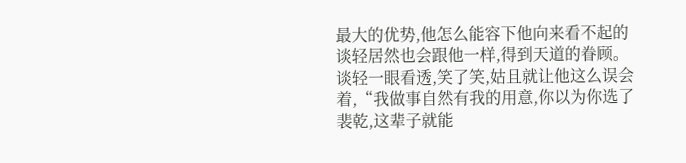最大的优势,他怎么能容下他向来看不起的谈轻居然也会跟他一样,得到天道的眷顾。
谈轻一眼看透,笑了笑,姑且就让他这么误会着,“我做事自然有我的用意,你以为你选了裴乾,这辈子就能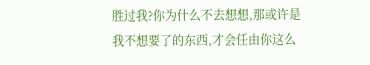胜过我?你为什么不去想想,那或许是我不想要了的东西,才会任由你这么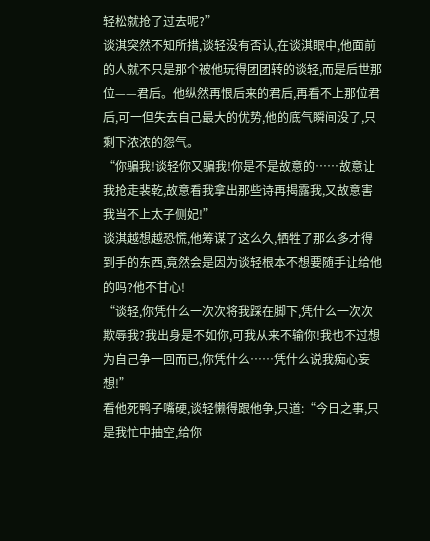轻松就抢了过去呢?”
谈淇突然不知所措,谈轻没有否认,在谈淇眼中,他面前的人就不只是那个被他玩得团团转的谈轻,而是后世那位——君后。他纵然再恨后来的君后,再看不上那位君后,可一但失去自己最大的优势,他的底气瞬间没了,只剩下浓浓的怨气。
“你骗我!谈轻你又骗我!你是不是故意的……故意让我抢走裴乾,故意看我拿出那些诗再揭露我,又故意害我当不上太子侧妃!”
谈淇越想越恐慌,他筹谋了这么久,牺牲了那么多才得到手的东西,竟然会是因为谈轻根本不想要随手让给他的吗?他不甘心!
“谈轻,你凭什么一次次将我踩在脚下,凭什么一次次欺辱我?我出身是不如你,可我从来不输你!我也不过想为自己争一回而已,你凭什么……凭什么说我痴心妄想!”
看他死鸭子嘴硬,谈轻懒得跟他争,只道:“今日之事,只是我忙中抽空,给你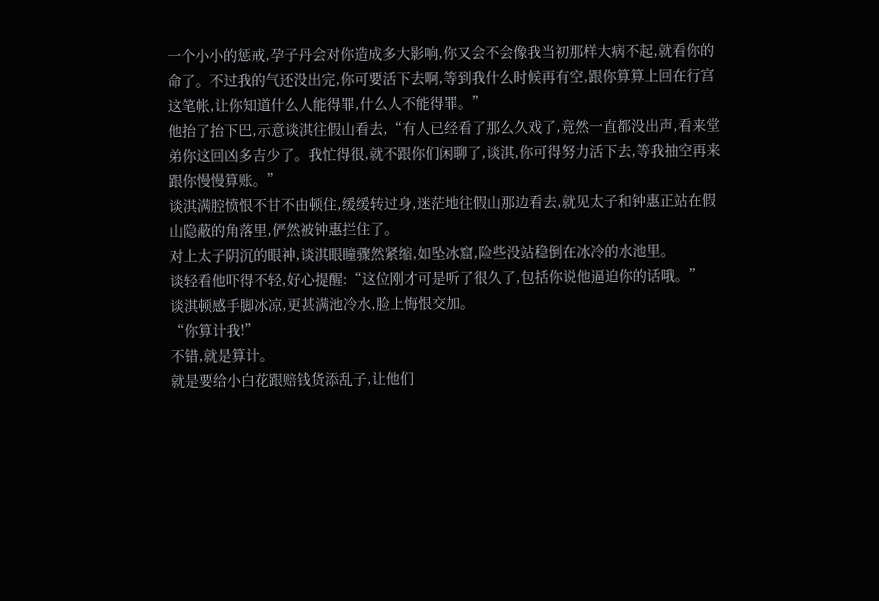一个小小的惩戒,孕子丹会对你造成多大影响,你又会不会像我当初那样大病不起,就看你的命了。不过我的气还没出完,你可要活下去啊,等到我什么时候再有空,跟你算算上回在行宫这笔帐,让你知道什么人能得罪,什么人不能得罪。”
他抬了抬下巴,示意谈淇往假山看去,“有人已经看了那么久戏了,竟然一直都没出声,看来堂弟你这回凶多吉少了。我忙得很,就不跟你们闲聊了,谈淇,你可得努力活下去,等我抽空再来跟你慢慢算账。”
谈淇满腔愤恨不甘不由顿住,缓缓转过身,迷茫地往假山那边看去,就见太子和钟惠正站在假山隐蔽的角落里,俨然被钟惠拦住了。
对上太子阴沉的眼神,谈淇眼瞳骤然紧缩,如坠冰窟,险些没站稳倒在冰冷的水池里。
谈轻看他吓得不轻,好心提醒:“这位刚才可是听了很久了,包括你说他逼迫你的话哦。”
谈淇顿感手脚冰凉,更甚满池冷水,脸上悔恨交加。
“你算计我!”
不错,就是算计。
就是要给小白花跟赔钱货添乱子,让他们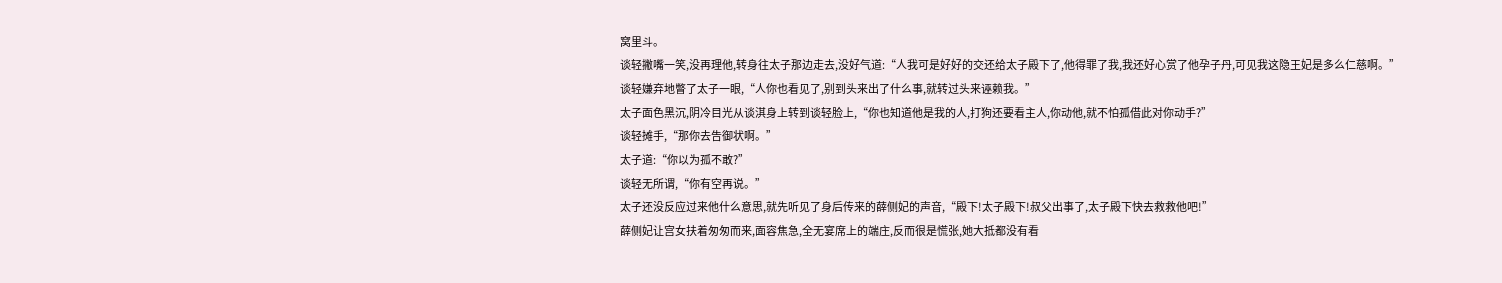窝里斗。
谈轻撇嘴一笑,没再理他,转身往太子那边走去,没好气道:“人我可是好好的交还给太子殿下了,他得罪了我,我还好心赏了他孕子丹,可见我这隐王妃是多么仁慈啊。”
谈轻嫌弃地瞥了太子一眼,“人你也看见了,别到头来出了什么事,就转过头来诬赖我。”
太子面色黑沉,阴冷目光从谈淇身上转到谈轻脸上,“你也知道他是我的人,打狗还要看主人,你动他,就不怕孤借此对你动手?”
谈轻摊手,“那你去告御状啊。”
太子道:“你以为孤不敢?”
谈轻无所谓,“你有空再说。”
太子还没反应过来他什么意思,就先听见了身后传来的薛侧妃的声音,“殿下!太子殿下!叔父出事了,太子殿下快去救救他吧!”
薛侧妃让宫女扶着匆匆而来,面容焦急,全无宴席上的端庄,反而很是慌张,她大抵都没有看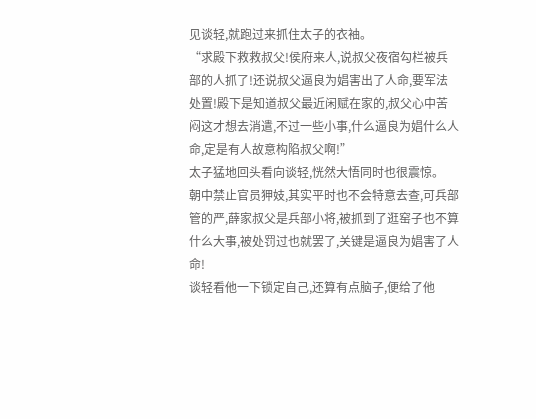见谈轻,就跑过来抓住太子的衣袖。
“求殿下救救叔父!侯府来人,说叔父夜宿勾栏被兵部的人抓了!还说叔父逼良为娼害出了人命,要军法处置!殿下是知道叔父最近闲赋在家的,叔父心中苦闷这才想去消遣,不过一些小事,什么逼良为娼什么人命,定是有人故意构陷叔父啊!”
太子猛地回头看向谈轻,恍然大悟同时也很震惊。
朝中禁止官员狎妓,其实平时也不会特意去查,可兵部管的严,薛家叔父是兵部小将,被抓到了逛窑子也不算什么大事,被处罚过也就罢了,关键是逼良为娼害了人命!
谈轻看他一下锁定自己,还算有点脑子,便给了他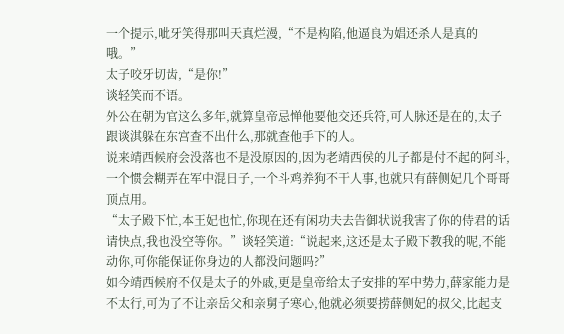一个提示,呲牙笑得那叫天真烂漫,“不是构陷,他逼良为娼还杀人是真的哦。”
太子咬牙切齿,“是你!”
谈轻笑而不语。
外公在朝为官这么多年,就算皇帝忌惮他要他交还兵符,可人脉还是在的,太子跟谈淇躲在东宫查不出什么,那就查他手下的人。
说来靖西候府会没落也不是没原因的,因为老靖西侯的儿子都是付不起的阿斗,一个惯会糊弄在军中混日子,一个斗鸡养狗不干人事,也就只有薛侧妃几个哥哥顶点用。
“太子殿下忙,本王妃也忙,你现在还有闲功夫去告御状说我害了你的侍君的话请快点,我也没空等你。”谈轻笑道:“说起来,这还是太子殿下教我的呢,不能动你,可你能保证你身边的人都没问题吗?”
如今靖西候府不仅是太子的外戚,更是皇帝给太子安排的军中势力,薛家能力是不太行,可为了不让亲岳父和亲舅子寒心,他就必须要捞薛侧妃的叔父,比起支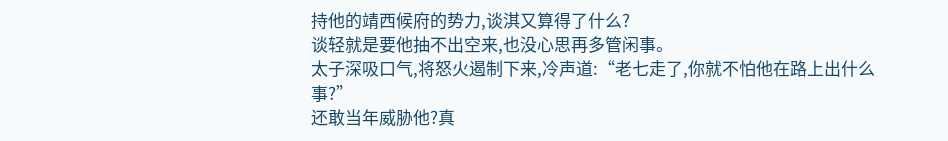持他的靖西候府的势力,谈淇又算得了什么?
谈轻就是要他抽不出空来,也没心思再多管闲事。
太子深吸口气,将怒火遏制下来,冷声道:“老七走了,你就不怕他在路上出什么事?”
还敢当年威胁他?真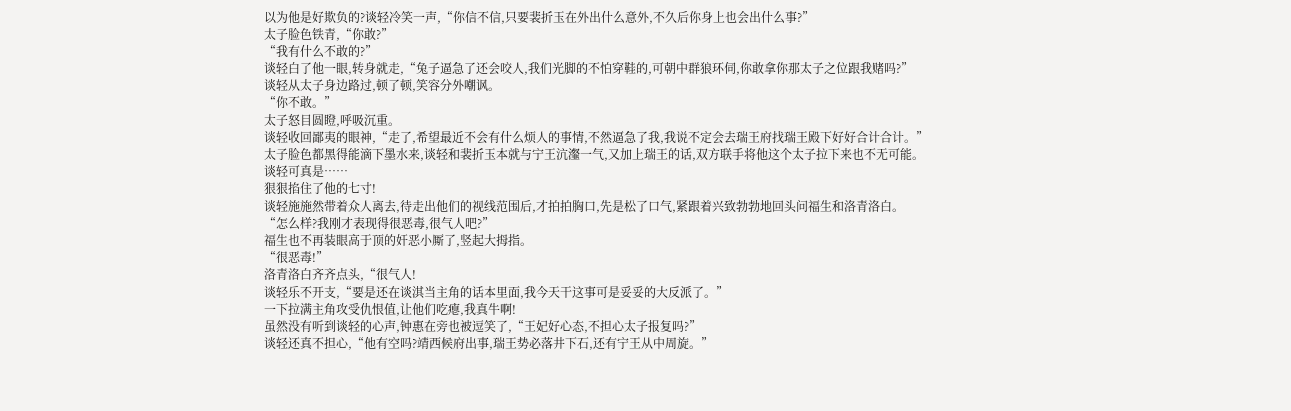以为他是好欺负的?谈轻冷笑一声,“你信不信,只要裴折玉在外出什么意外,不久后你身上也会出什么事?”
太子脸色铁青,“你敢?”
“我有什么不敢的?”
谈轻白了他一眼,转身就走,“兔子逼急了还会咬人,我们光脚的不怕穿鞋的,可朝中群狼环伺,你敢拿你那太子之位跟我赌吗?”
谈轻从太子身边路过,顿了顿,笑容分外嘲讽。
“你不敢。”
太子怒目圆瞪,呼吸沉重。
谈轻收回鄙夷的眼神,“走了,希望最近不会有什么烦人的事情,不然逼急了我,我说不定会去瑞王府找瑞王殿下好好合计合计。”
太子脸色都黑得能滴下墨水来,谈轻和裴折玉本就与宁王沆瀣一气,又加上瑞王的话,双方联手将他这个太子拉下来也不无可能。
谈轻可真是……
狠狠掐住了他的七寸!
谈轻施施然带着众人离去,待走出他们的视线范围后,才拍拍胸口,先是松了口气,紧跟着兴致勃勃地回头问福生和洛青洛白。
“怎么样?我刚才表现得很恶毒,很气人吧?”
福生也不再装眼高于顶的奸恶小厮了,竖起大拇指。
“很恶毒!”
洛青洛白齐齐点头,“很气人!
谈轻乐不开支,“要是还在谈淇当主角的话本里面,我今天干这事可是妥妥的大反派了。”
一下拉满主角攻受仇恨值,让他们吃瘪,我真牛啊!
虽然没有听到谈轻的心声,钟惠在旁也被逗笑了,“王妃好心态,不担心太子报复吗?”
谈轻还真不担心,“他有空吗?靖西候府出事,瑞王势必落井下石,还有宁王从中周旋。”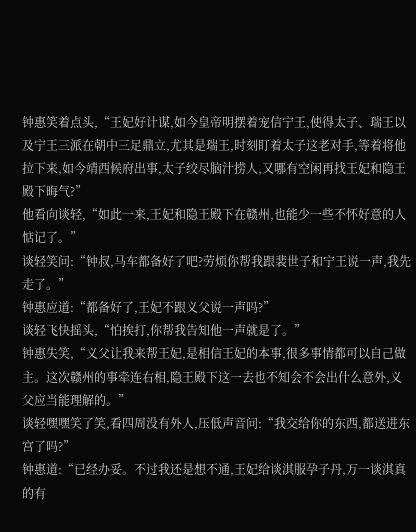钟惠笑着点头,“王妃好计谋,如今皇帝明摆着宠信宁王,使得太子、瑞王以及宁王三派在朝中三足鼎立,尤其是瑞王,时刻盯着太子这老对手,等着将他拉下来,如今靖西候府出事,太子绞尽脑汁捞人,又哪有空闲再找王妃和隐王殿下晦气?”
他看向谈轻,“如此一来,王妃和隐王殿下在赣州,也能少一些不怀好意的人惦记了。”
谈轻笑问:“钟叔,马车都备好了吧?劳烦你帮我跟裴世子和宁王说一声,我先走了。”
钟惠应道:“都备好了,王妃不跟义父说一声吗?”
谈轻飞快摇头,“怕挨打,你帮我告知他一声就是了。”
钟惠失笑,“义父让我来帮王妃,是相信王妃的本事,很多事情都可以自己做主。这次赣州的事牵连右相,隐王殿下这一去也不知会不会出什么意外,义父应当能理解的。”
谈轻嘿嘿笑了笑,看四周没有外人,压低声音问:“我交给你的东西,都送进东宫了吗?”
钟惠道:“已经办妥。不过我还是想不通,王妃给谈淇服孕子丹,万一谈淇真的有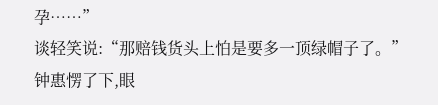孕……”
谈轻笑说:“那赔钱货头上怕是要多一顶绿帽子了。”
钟惠愣了下,眼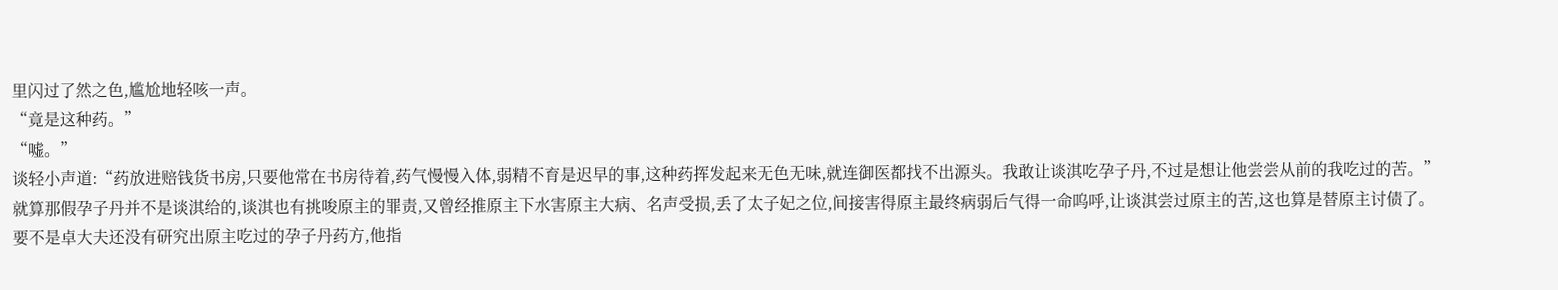里闪过了然之色,尴尬地轻咳一声。
“竟是这种药。”
“嘘。”
谈轻小声道:“药放进赔钱货书房,只要他常在书房待着,药气慢慢入体,弱精不育是迟早的事,这种药挥发起来无色无味,就连御医都找不出源头。我敢让谈淇吃孕子丹,不过是想让他尝尝从前的我吃过的苦。”
就算那假孕子丹并不是谈淇给的,谈淇也有挑唆原主的罪责,又曾经推原主下水害原主大病、名声受损,丢了太子妃之位,间接害得原主最终病弱后气得一命呜呼,让谈淇尝过原主的苦,这也算是替原主讨债了。
要不是卓大夫还没有研究出原主吃过的孕子丹药方,他指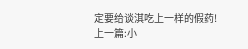定要给谈淇吃上一样的假药!
上一篇:小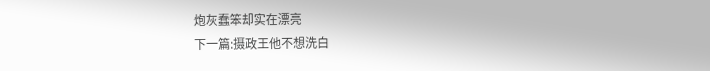炮灰蠢笨却实在漂亮
下一篇:摄政王他不想洗白